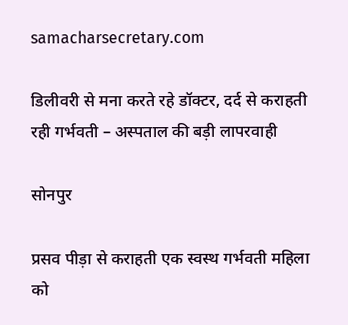samacharsecretary.com

डिलीवरी से मना करते रहे डॉक्टर, दर्द से कराहती रही गर्भवती – अस्पताल की बड़ी लापरवाही

सोनपुर

प्रसव पीड़ा से कराहती एक स्वस्थ गर्भवती महिला को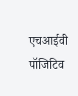एचआईवी पॉजिटिव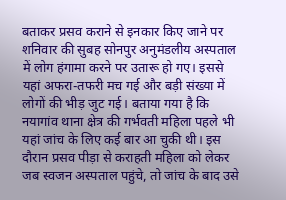बताकर प्रसव कराने से इनकार किए जाने पर शनिवार की सुबह सोनपुर अनुमंडलीय अस्पताल में लोग हंगामा करने पर उतारू हो गए। इससे यहां अफरा-तफरी मच गई और बड़ी संख्या में लोगों की भीड़ जुट गई। बताया गया है कि नयागांव थाना क्षेत्र की गर्भवती महिला पहले भी यहां जांच के लिए कई बार आ चुकी थी। इस दौरान प्रसव पीड़ा से कराहती महिला को लेकर जब स्वजन अस्पताल पहुंचे, तो जांच के बाद उसे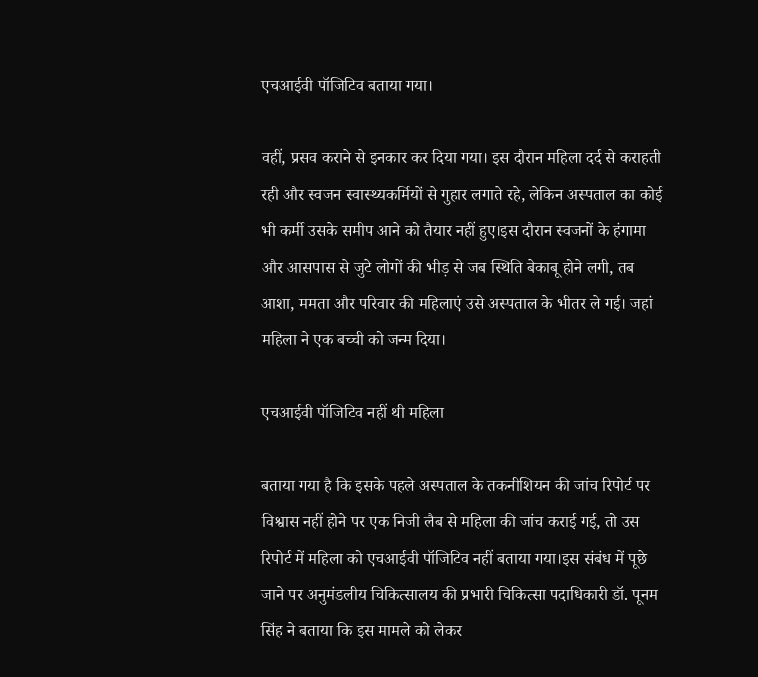एचआईवी पॉजिटिव बताया गया।

वहीं, प्रसव कराने से इनकार कर दिया गया। इस दौरान महिला दर्द से कराहती रही और स्वजन स्वास्थ्यकर्मियों से गुहार लगाते रहे, लेकिन अस्पताल का कोई भी कर्मी उसके समीप आने को तैयार नहीं हुए।इस दौरान स्वजनों के हंगामा और आसपास से जुटे लोगों की भीड़ से जब स्थिति बेकाबू होने लगी, तब आशा, ममता और परिवार की महिलाएं उसे अस्पताल के भीतर ले गई। जहां महिला ने एक बच्ची को जन्म दिया।

एचआईवी पॉजिटिव नहीं थी महिला

बताया गया है कि इसके पहले अस्पताल के तकनीशियन की जांच रिपोर्ट पर विश्वास नहीं होने पर एक निजी लैब से महिला की जांच कराई गई, तो उस रिपोर्ट में महिला को एचआईवी पॉजिटिव नहीं बताया गया।इस संबंध में पूछे जाने पर अनुमंडलीय चिकित्सालय की प्रभारी चिकित्सा पदाधिकारी डॉ. पूनम सिंह ने बताया कि इस मामले को लेकर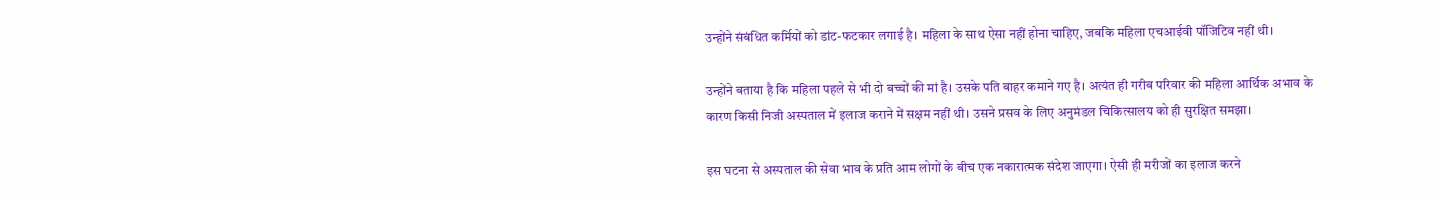उन्होंने संबंधित कर्मियों को डांट-फटकार लगाई है। महिला के साथ ऐसा नहीं होना चाहिए, जबकि महिला एचआईवी पॉजिटिव नहीं थी।

उन्होंने बताया है कि महिला पहले से भी दो बच्चों की मां है। उसके पति बाहर कमाने गए है। अत्यंत ही गरीब परिवार की महिला आर्थिक अभाव के कारण किसी निजी अस्पताल में इलाज कराने में सक्षम नहीं थी। उसने प्रसव के लिए अनुमंडल चिकित्सालय को ही सुरक्षित समझा।

इस घटना से अस्पताल की सेवा भाव के प्रति आम लोगों के बीच एक नकारात्मक संदेश जाएगा। ऐसी ही मरीजों का इलाज करने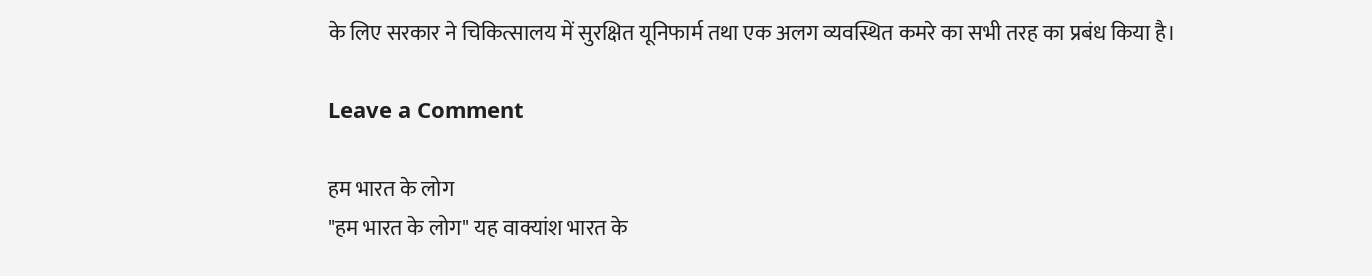के लिए सरकार ने चिकित्सालय में सुरक्षित यूनिफार्म तथा एक अलग व्यवस्थित कमरे का सभी तरह का प्रबंध किया है।

Leave a Comment

हम भारत के लोग
"हम भारत के लोग" यह वाक्यांश भारत के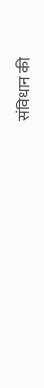संविधान की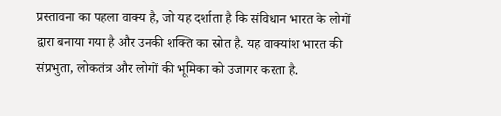प्रस्तावना का पहला वाक्य है, जो यह दर्शाता है कि संविधान भारत के लोगों द्वारा बनाया गया है और उनकी शक्ति का स्रोत है. यह वाक्यांश भारत की संप्रभुता, लोकतंत्र और लोगों की भूमिका को उजागर करता है.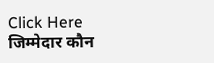Click Here
जिम्मेदार कौन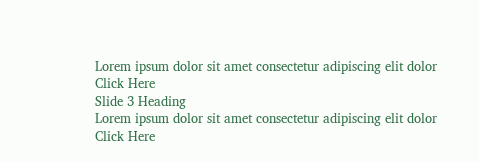Lorem ipsum dolor sit amet consectetur adipiscing elit dolor
Click Here
Slide 3 Heading
Lorem ipsum dolor sit amet consectetur adipiscing elit dolor
Click Here